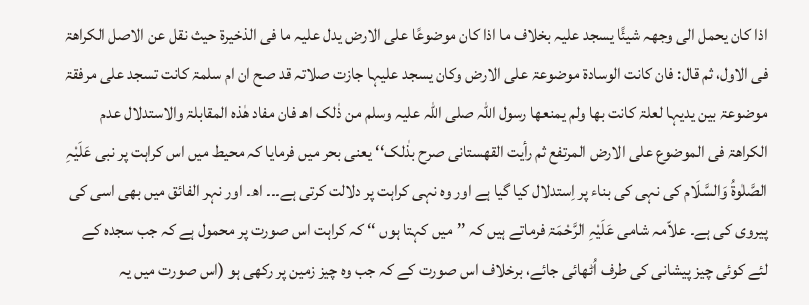اذا کان یحمل الی وجھہ شیئًا یسجد علیہ بخلاف ما اذا کان موضوعًا علی الارض یدل علیہ ما فی الذخیرۃ حیث نقل عن الاصل الکراھۃ فی الاول، ثم قال: فان کانت الوسادۃ موضوعۃ علی الارض وکان یسجد علیہا جازت صلاتہ قد صح ان ام سلمۃ کانت تسجد علی مرفقۃ موضوعۃ بین یدیہا لعلۃ کانت بھا ولم یمنعھا رسول اللہ صلی اللہ علیہ وسلم من ذٰلک اھـ فان مفاد ھٰذہ المقابلۃ والاستدلال عدم الکراھۃ فی الموضوع علی الارض المرتفع ثم رأیت القھستانی صرح بذٰلک‘‘ یعنی بحر میں فرمایا کہ محیط میں اس کراہت پر نبی عَلَیْہِ الصَّلٰوۃُ وَالسَّلَام کی نہی کی بناء پر اِستدلال کیا گیا ہے اور وہ نہی کراہت پر دلالت کرتی ہے۔۔۔ اھ۔ اور نہر الفائق میں بھی اسی کی پیروی کی ہے۔ علاّمہ شامی عَلَیْہِ الرَّحْمَۃ فرماتے ہیں کہ ’’میں کہتا ہوں ‘‘ کہ کراہت اس صورت پر محمول ہے کہ جب سجدہ کے لئے کوئی چیز پیشانی کی طرف اُٹھائی جائے، برخلاف اس صورت کے کہ جب وہ چیز زمین پر رکھی ہو (اس صورت میں یہ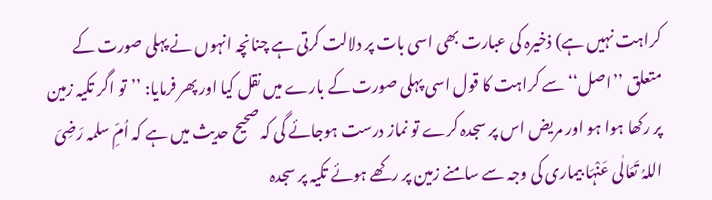کراہت نہیں ہے) ذخیرہ کی عبارت بھی اسی بات پر دلالت کرتی ہے چنانچہ انہوں نے پہلی صورت کے متعلق ’’اصل‘‘ سے کراہت کا قول اسی پہلی صورت کے بارے میں نقل کیا اور پھر فرمایا: ’’تو اگر تکیہ زمین پر رکھا ہوا ہو اور مریض اس پر سجدہ کرے تو نماز درست ہوجائے گی کہ صحیح حدیث میں ہے کہ اُمِّ سلمہ رَضِیَ اللہُ تَعَالٰی عَنْہَا بیماری کی وجہ سے سامنے زمین پر رکھے ہوئے تکیہ پر سجدہ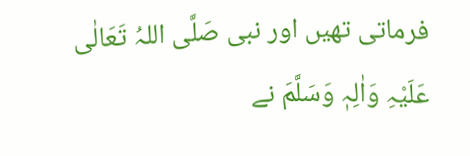فرماتی تھیں اور نبی صَلَّی اللہُ تَعَالٰی عَلَیْہِ وَاٰلِہٖ وَسَلَّمَ نے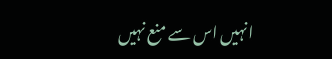انہیں اس سے منع نہیں